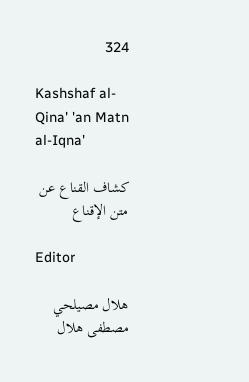324

Kashshaf al-Qina' 'an Matn al-Iqna'

كشاف القناع عن متن الإقناع

Editor

هلال مصيلحي مصطفى هلال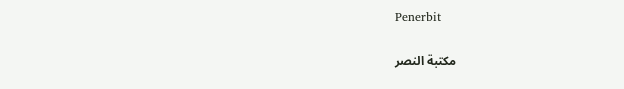Penerbit

مكتبة النصر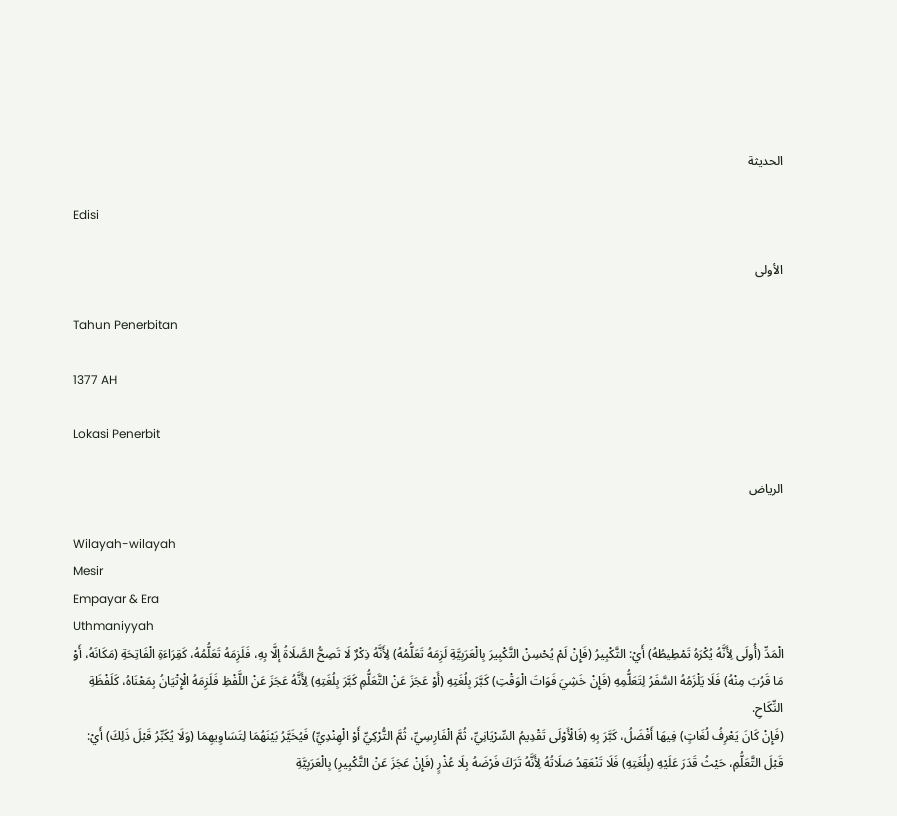الحديثة

Edisi

الأولى

Tahun Penerbitan

1377 AH

Lokasi Penerbit

الرياض

Wilayah-wilayah
Mesir
Empayar & Era
Uthmaniyyah
الْمَدِّ (أُولَى لِأَنَّهُ يُكْرَهُ تَمْطِيطُهُ) أَيْ: التَّكْبِيرُ (فَإِنْ لَمْ يُحْسِنْ التَّكْبِيرَ بِالْعَرَبِيَّةِ لَزِمَهُ تَعَلُّمُهُ) لِأَنَّهُ ذِكْرٌ لَا تَصِحُّ الصَّلَاةُ إلَّا بِهِ، فَلَزِمَهُ تَعَلُّمُهُ، كَقِرَاءَةِ الْفَاتِحَةِ (مَكَانَهُ، أَوْ مَا قَرُبَ مِنْهُ) فَلَا يَلْزَمُهُ السَّفَرُ لِتَعَلُّمِهِ (فَإِنْ خَشِيَ فَوَاتَ الْوَقْتِ) كَبَّرَ بِلُغَتِهِ (أَوْ عَجَزَ عَنْ التَّعَلُّمِ كَبَّرَ بِلُغَتِهِ) لِأَنَّهُ عَجَزَ عَنْ اللَّفْظِ فَلَزِمَهُ الْإِتْيَانُ بِمَعْنَاهُ، كَلَفْظَةِ النِّكَاحِ.
(فَإِنْ كَانَ يَعْرِفُ لُغَاتٍ) فِيهَا أَفْضَلُ، كَبَّرَ بِهِ (فَالْأَوْلَى تَقْدِيمُ السِّرْيَانِيِّ، ثُمَّ الْفَارِسِيِّ، ثُمَّ التُّرْكِيِّ أَوْ الْهِنْدِيِّ) فَيُخَيَّرُ بَيْنَهُمَا لِتَسَاوِيهِمَا (وَلَا يُكَبِّرُ قَبْلَ ذَلِكَ) أَيْ: قَبْلَ التَّعَلُّمِ، حَيْثُ قَدَرَ عَلَيْهِ (بِلُغَتِهِ) فَلَا تَنْعَقِدُ صَلَاتُهُ لِأَنَّهُ تَرَكَ فَرْضَهُ بِلَا عُذْرٍ (فَإِنْ عَجَزَ عَنْ التَّكْبِيرِ) بِالْعَرَبِيَّةِ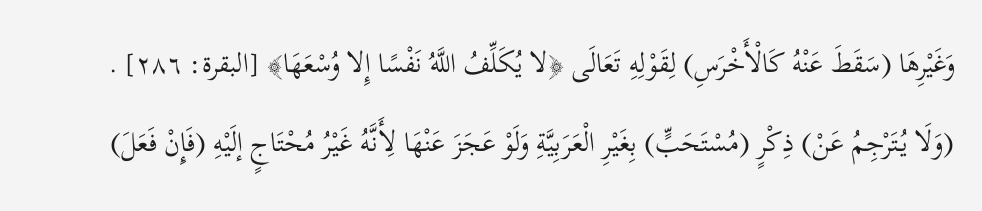وَغَيْرِهَا (سَقَطَ عَنْهُ كَالْأَخْرَسِ) لِقَوْلِهِ تَعَالَى ﴿لا يُكَلِّفُ اللَّهُ نَفْسًا إِلا وُسْعَهَا﴾ [البقرة: ٢٨٦] .
(وَلَا يُتَرْجِمُ عَنْ) ذِكْرٍ (مُسْتَحَبٍّ) بِغَيْرِ الْعَرَبِيَّةِ وَلَوْ عَجَزَ عَنْهَا لِأَنَّهُ غَيْرُ مُحْتَاجٍ إلَيْهِ (فَإِنْ فَعَلَ)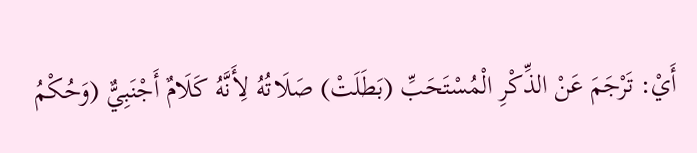أَيْ: تَرْجَمَ عَنْ الذِّكْرِ الْمُسْتَحَبِّ (بَطَلَتْ) صَلَاتُهُ لِأَنَّهُ كَلَامٌ أَجْنَبِيٌّ (وَحُكْمُ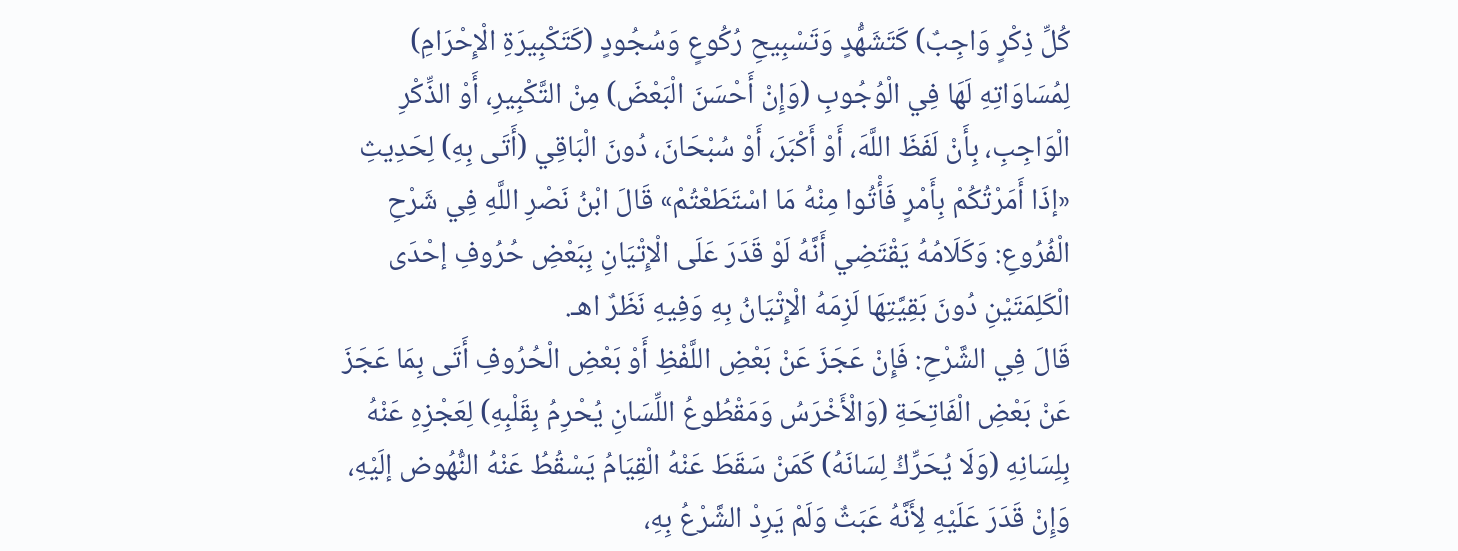كُلِّ ذِكْرٍ وَاجِبٌ) كَتَشَهُّدٍ وَتَسْبِيحِ رُكُوعٍ وَسُجُودٍ (كَتَكْبِيرَةِ الْإِحْرَامِ) لِمُسَاوَاتِهِ لَهَا فِي الْوُجُوبِ (وَإِنْ أَحْسَنَ الْبَعْضَ) مِنْ التَّكْبِيرِ، أَوْ الذِّكْرِ الْوَاجِبِ، بِأَنْ لَفَظَ اللَّهَ، أَوْ أَكْبَرَ، أَوْ سُبْحَانَ، دُونَ الْبَاقِي (أَتَى بِهِ) لِحَدِيثِ «إذَا أَمَرْتُكُمْ بِأَمْرٍ فَأْتُوا مِنْهُ مَا اسْتَطَعْتُمْ» قَالَ ابْنُ نَصْرِ اللَّهِ فِي شَرْحِ الْفُرُوعِ: وَكَلَامُهُ يَقْتَضِي أَنَّهُ لَوْ قَدَرَ عَلَى الْإِتْيَانِ بِبَعْضِ حُرُوفِ إحْدَى الْكَلِمَتَيْنِ دُونَ بَقِيَّتِهَا لَزِمَهُ الْإِتْيَانُ بِهِ وَفِيهِ نَظَرٌ اهـ.
قَالَ فِي الشَّرْحِ: فَإِنْ عَجَزَ عَنْ بَعْضِ اللَّفْظِ أَوْ بَعْضِ الْحُرُوفِ أَتَى بِمَا عَجَزَ عَنْ بَعْضِ الْفَاتِحَةِ (وَالْأَخْرَسُ وَمَقْطُوعُ اللِّسَانِ يُحْرِمُ بِقَلْبِهِ) لِعَجْزِهِ عَنْهُ بِلِسَانِهِ (وَلَا يُحَرِّكُ لِسَانَهُ) كَمَنْ سَقَطَ عَنْهُ الْقِيَامُ يَسْقُطُ عَنْهُ النُّهُوض إلَيْهِ، وَإِنْ قَدَرَ عَلَيْهِ لِأَنَّهُ عَبَثٌ وَلَمْ يَرِدْ الشَّرْعُ بِهِ،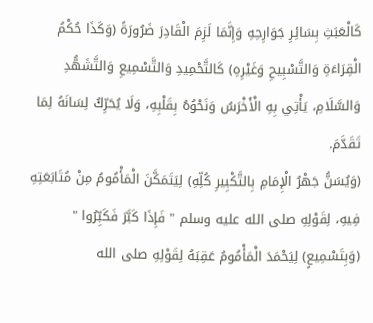كَالْعَبَثِ بِسَائِرِ جَوَارِحِهِ وَإِنَّمَا لَزِمَ الْقَادِرَ ضَرُورَةً (وَكَذَا حُكْمُ الْقِرَاءَةِ وَالتَّسْبِيحِ وَغَيْرِهِ) كَالتَّحْمِيدِ وَالتَّسْمِيعِ وَالتَّشَهُّدِ وَالسَّلَامِ، يَأْتِي بِهِ الْأَخْرَسُ وَنَحْوُهُ بِقَلْبِهِ، وَلَا يُحَرِّكُ لِسَانَهُ لِمَا تَقَدَّمَ.
(وَيُسَنُّ جَهْرُ الْإِمَامِ بِالتَّكْبِيرِ كُلِّهِ) لِيَتَمَكَّنَ الْمَأْمُومُ مِنْ مُتَابَعَتِهِ فِيهِ، لِقَوْلِهِ صلى الله عليه وسلم " فَإِذَا كَبَّرَ فَكَبِّرُوا " (وَبِتَسْمِيعٍ) لِيَحْمَدَ الْمَأْمُومُ عَقِبَهُ لِقَوْلِهِ صلى الله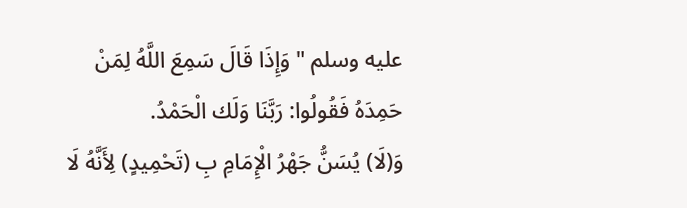عليه وسلم " وَإِذَا قَالَ سَمِعَ اللَّهُ لِمَنْ حَمِدَهُ فَقُولُوا: رَبَّنَا وَلَك الْحَمْدُ.
وَ(لَا) يُسَنُّ جَهْرُ الْإِمَامِ بِ (تَحْمِيدٍ) لِأَنَّهُ لَا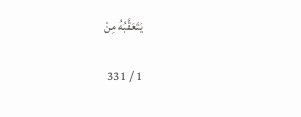يَتَعَقَّبُهُ مِنْ

1 / 331